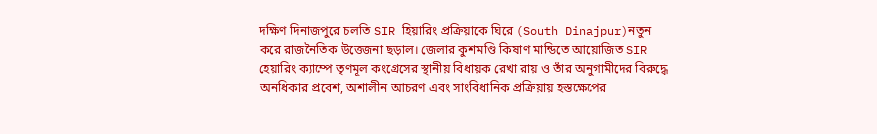দক্ষিণ দিনাজপুরে চলতি SIR হিয়ারিং প্রক্রিয়াকে ঘিরে (South Dinajpur)নতুন করে রাজনৈতিক উত্তেজনা ছড়াল। জেলার কুশমণ্ডি কিষাণ মান্ডিতে আয়োজিত SIR হেয়ারিং ক্যাম্পে তৃণমূল কংগ্রেসের স্থানীয় বিধায়ক রেখা রায় ও তাঁর অনুগামীদের বিরুদ্ধে অনধিকার প্রবেশ, অশালীন আচরণ এবং সাংবিধানিক প্রক্রিয়ায় হস্তক্ষেপের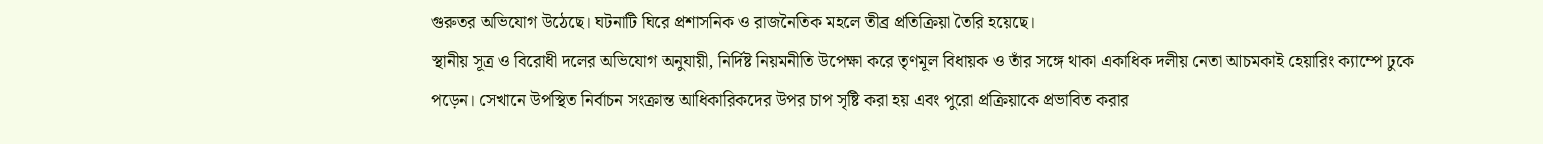গুরুতর অভিযোগ উঠেছে। ঘটনাটি ঘিরে প্রশাসনিক ও রাজনৈতিক মহলে তীব্র প্রতিক্রিয়া তৈরি হয়েছে।
স্থানীয় সূত্র ও বিরোধী দলের অভিযোগ অনুযায়ী, নির্দিষ্ট নিয়মনীতি উপেক্ষা করে তৃণমূল বিধায়ক ও তাঁর সঙ্গে থাকা একাধিক দলীয় নেতা আচমকাই হেয়ারিং ক্যাম্পে ঢুকে পড়েন। সেখানে উপস্থিত নির্বাচন সংক্রান্ত আধিকারিকদের উপর চাপ সৃষ্টি করা হয় এবং পুরো প্রক্রিয়াকে প্রভাবিত করার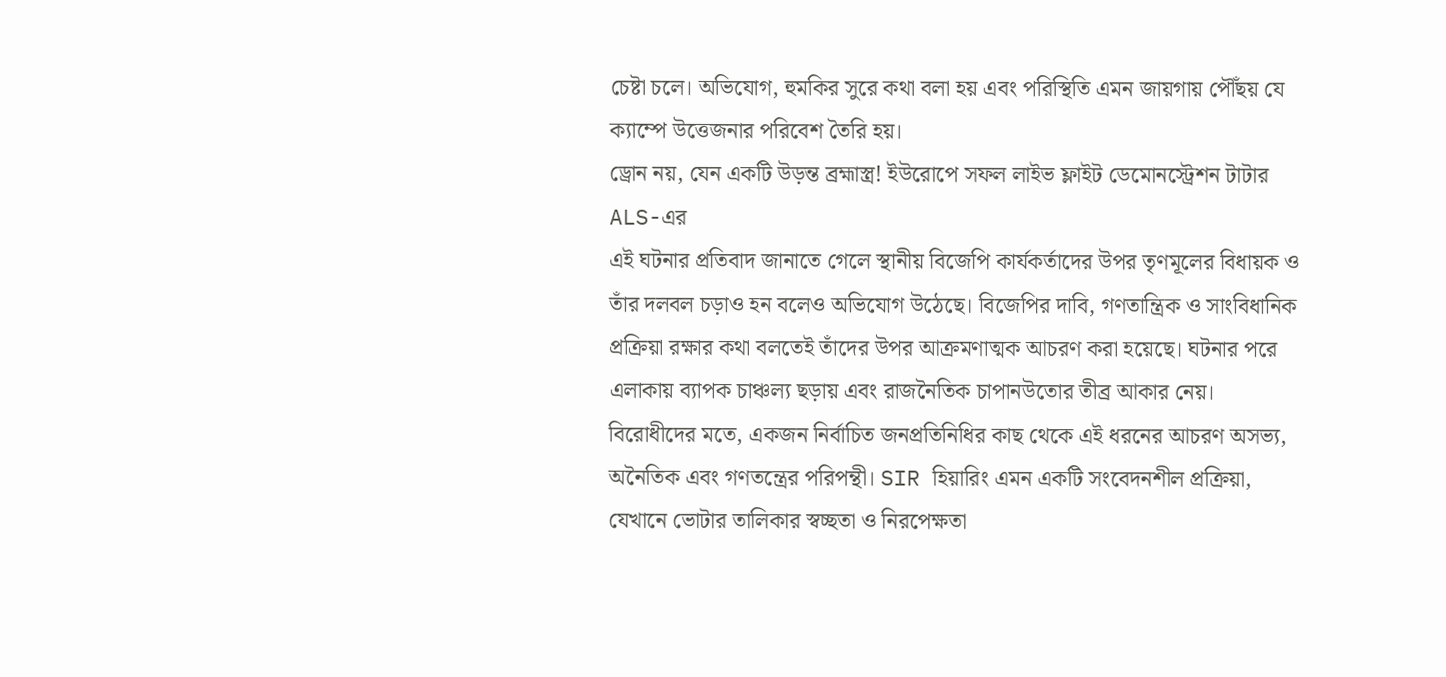চেষ্টা চলে। অভিযোগ, হুমকির সুরে কথা বলা হয় এবং পরিস্থিতি এমন জায়গায় পৌঁছয় যে ক্যাম্পে উত্তেজনার পরিবেশ তৈরি হয়।
ড্রোন নয়, যেন একটি উড়ন্ত ব্রহ্মাস্ত্র! ইউরোপে সফল লাইভ ফ্লাইট ডেমোনস্ট্রেশন টাটার ALS-এর
এই ঘটনার প্রতিবাদ জানাতে গেলে স্থানীয় বিজেপি কার্যকর্তাদের উপর তৃণমূলের বিধায়ক ও তাঁর দলবল চড়াও হন বলেও অভিযোগ উঠেছে। বিজেপির দাবি, গণতান্ত্রিক ও সাংবিধানিক প্রক্রিয়া রক্ষার কথা বলতেই তাঁদের উপর আক্রমণাত্মক আচরণ করা হয়েছে। ঘটনার পরে এলাকায় ব্যাপক চাঞ্চল্য ছড়ায় এবং রাজনৈতিক চাপানউতোর তীব্র আকার নেয়।
বিরোধীদের মতে, একজন নির্বাচিত জনপ্রতিনিধির কাছ থেকে এই ধরনের আচরণ অসভ্য, অনৈতিক এবং গণতন্ত্রের পরিপন্থী। SIR হিয়ারিং এমন একটি সংবেদনশীল প্রক্রিয়া, যেখানে ভোটার তালিকার স্বচ্ছতা ও নিরপেক্ষতা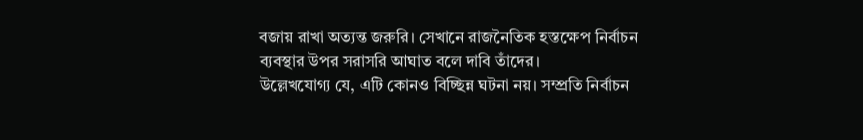বজায় রাখা অত্যন্ত জরুরি। সেখানে রাজনৈতিক হস্তক্ষেপ নির্বাচন ব্যবস্থার উপর সরাসরি আঘাত বলে দাবি তাঁদের।
উল্লেখযোগ্য যে, এটি কোনও বিচ্ছিন্ন ঘটনা নয়। সম্প্রতি নির্বাচন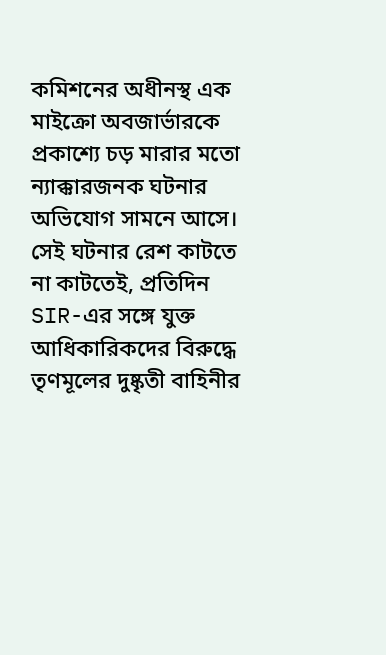কমিশনের অধীনস্থ এক মাইক্রো অবজার্ভারকে প্রকাশ্যে চড় মারার মতো ন্যাক্কারজনক ঘটনার অভিযোগ সামনে আসে। সেই ঘটনার রেশ কাটতে না কাটতেই, প্রতিদিন SIR-এর সঙ্গে যুক্ত আধিকারিকদের বিরুদ্ধে তৃণমূলের দুষ্কৃতী বাহিনীর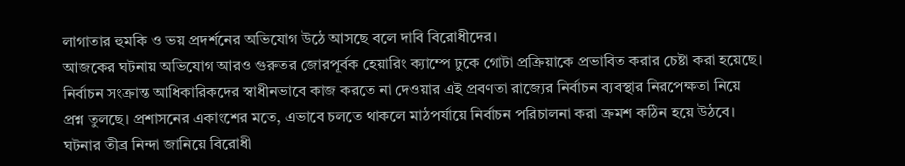লাগাতার হুমকি ও ভয় প্রদর্শনের অভিযোগ উঠে আসছে বলে দাবি বিরোধীদের।
আজকের ঘটনায় অভিযোগ আরও গুরুতর জোরপূর্বক হেয়ারিং ক্যাম্পে ঢুকে গোটা প্রক্রিয়াকে প্রভাবিত করার চেষ্টা করা হয়েছে। নির্বাচন সংক্রান্ত আধিকারিকদের স্বাধীনভাবে কাজ করতে না দেওয়ার এই প্রবণতা রাজ্যের নির্বাচন ব্যবস্থার নিরপেক্ষতা নিয়ে প্রশ্ন তুলছে। প্রশাসনের একাংশের মতে, এভাবে চলতে থাকলে মাঠপর্যায়ে নির্বাচন পরিচালনা করা ক্রমশ কঠিন হয়ে উঠবে।
ঘটনার তীব্র নিন্দা জানিয়ে বিরোধী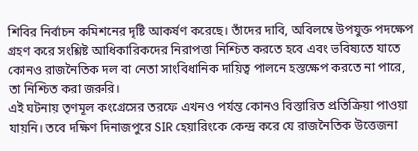শিবির নির্বাচন কমিশনের দৃষ্টি আকর্ষণ করেছে। তাঁদের দাবি, অবিলম্বে উপযুক্ত পদক্ষেপ গ্রহণ করে সংশ্লিষ্ট আধিকারিকদের নিরাপত্তা নিশ্চিত করতে হবে এবং ভবিষ্যতে যাতে কোনও রাজনৈতিক দল বা নেতা সাংবিধানিক দায়িত্ব পালনে হস্তক্ষেপ করতে না পারে, তা নিশ্চিত করা জরুরি।
এই ঘটনায় তৃণমূল কংগ্রেসের তরফে এখনও পর্যন্ত কোনও বিস্তারিত প্রতিক্রিয়া পাওয়া যায়নি। তবে দক্ষিণ দিনাজপুরে SIR হেয়ারিংকে কেন্দ্র করে যে রাজনৈতিক উত্তেজনা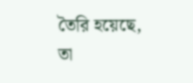তৈরি হয়েছে, তা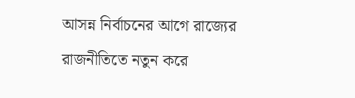আসন্ন নির্বাচনের আগে রাজ্যের রাজনীতিতে নতুন করে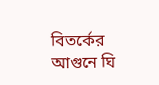বিতর্কের আগুনে ঘি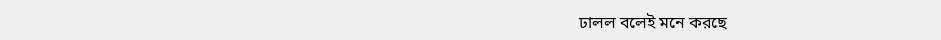ঢালল বলেই মনে করছে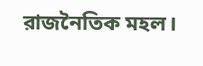রাজনৈতিক মহল।